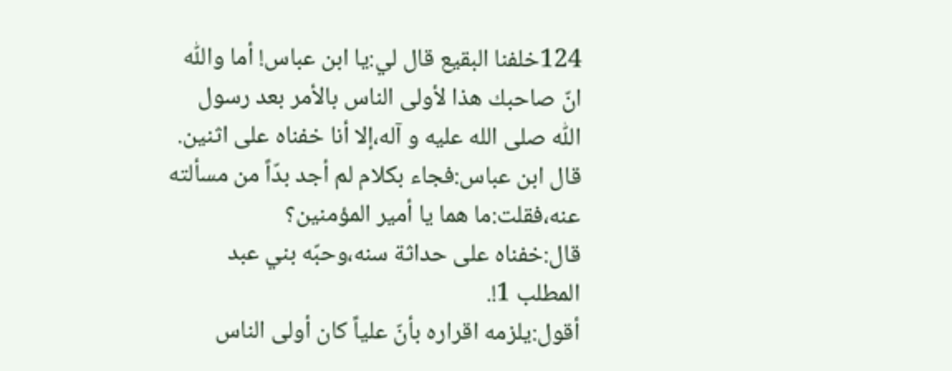124خلفنا البقيع قال لي:يا ابن عباس! أما واللّٰه انّ صاحبك هذا لأولى الناس بالأمر بعد رسول اللّٰه صلى الله عليه و آله،إلا أنا خفناه على اثنين.
قال ابن عباس:فجاء بكلام لم أجد بدّاً من مسألته عنه،فقلت:ما هما يا أمير المؤمنين؟
قال:خفناه على حداثة سنه،وحبّه بني عبد المطلب 1!.
أقول:يلزمه اقراره بأنّ علياً كان أولى الناس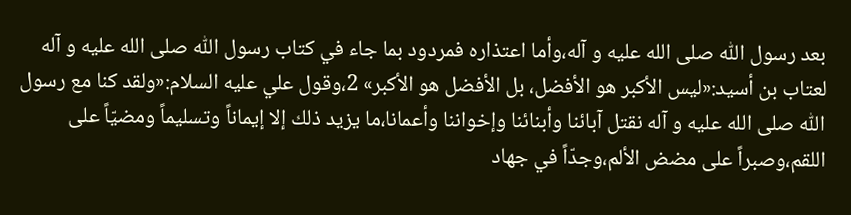بعد رسول اللّٰه صلى الله عليه و آله،وأما اعتذاره فمردود بما جاء في كتاب رسول اللّٰه صلى الله عليه و آله لعتاب بن أسيد:«ليس الأكبر هو الأفضل، بل الأفضل هو الأكبر» 2،وقول علي عليه السلام:«ولقد كنا مع رسول اللّٰه صلى الله عليه و آله نقتل آبائنا وأبنائنا وإخواننا وأعمانا،ما يزيد ذلك إلا إيماناً وتسليماً ومضيّاً على اللقم،وصبراً على مضض الألم،وجدّاً في جهاد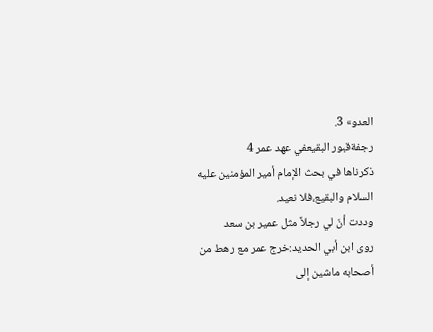العدو» 3.
رجفةقبور البقيعفي عهد عمر 4
ذكرناها في بحث الإمام أمير المؤمنين عليه السلام والبقيع،فلا نعيد.
وددت أنّ لي رجلاً مثل عمير بن سعد
روى ابن أبي الحديد:خرج عمر مع رهط من أصحابه ماشين إلى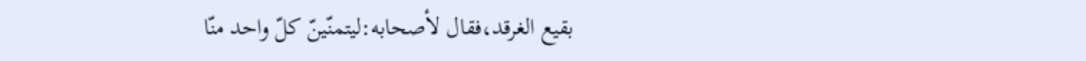بقيع الغرقد،فقال لأصحابه:ليتمنّينّ كلّ واحد منّا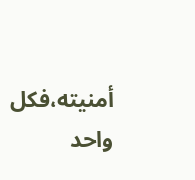أمنيته،فكل واحد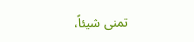تمنى شيئاً،